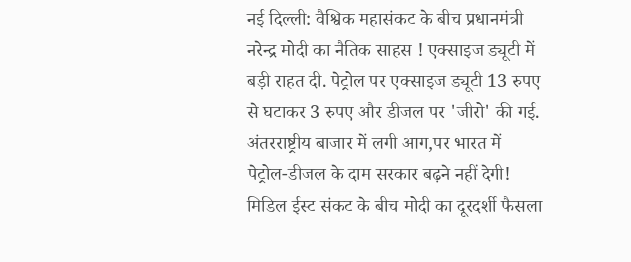नई दिल्ली: वैश्विक महासंकट के बीच प्रधानमंत्री नरेन्द्र मोदी का नैतिक साहस ! एक्साइज ड्यूटी में बड़ी राहत दी. पेट्रोल पर एक्साइज ड्यूटी 13 रुपए से घटाकर 3 रुपए और डीजल पर 'जीरो' की गई. अंतरराष्ट्रीय बाजार में लगी आग,पर भारत में पेट्रोल-डीजल के दाम सरकार बढ़ने नहीं देगी! मिडिल ईस्ट संकट के बीच मोदी का दूरदर्शी फैसला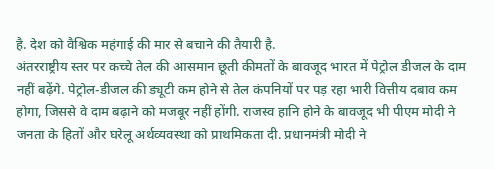है. देश को वैश्विक महंगाई की मार से बचाने की तैयारी है.
अंतरराष्ट्रीय स्तर पर कच्चे तेल की आसमान छूती कीमतों के बावजूद भारत में पेट्रोल डीजल के दाम नहीं बढ़ेंगे. पेट्रोल-डीजल की ड्यूटी कम होने से तेल कंपनियों पर पड़ रहा भारी वित्तीय दबाव कम होगा, जिससे वे दाम बढ़ाने को मजबूर नहीं होंगी. राजस्व हानि होने के बावजूद भी पीएम मोदी ने जनता के हितों और घरेलू अर्थव्यवस्था को प्राथमिकता दी. प्रधानमंत्री मोदी ने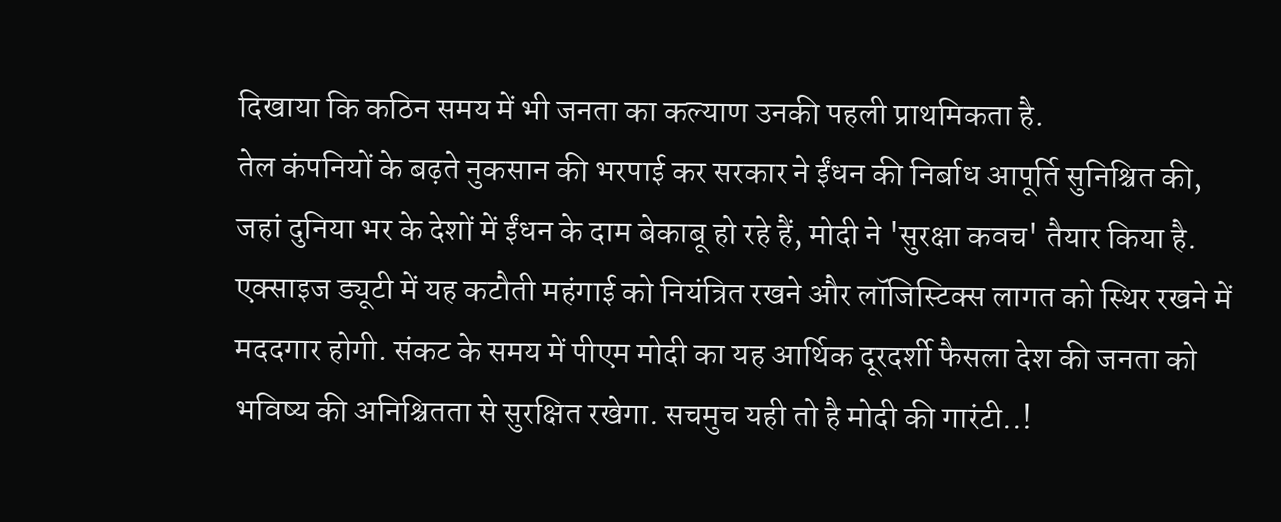दिखाया कि कठिन समय में भी जनता का कल्याण उनकी पहली प्राथमिकता है.
तेल कंपनियों के बढ़ते नुकसान की भरपाई कर सरकार ने ईंधन की निर्बाध आपूर्ति सुनिश्चित की, जहां दुनिया भर के देशों में ईंधन के दाम बेकाबू हो रहे हैं, मोदी ने 'सुरक्षा कवच' तैयार किया है. एक्साइज ड्यूटी में यह कटौती महंगाई को नियंत्रित रखने और लॉजिस्टिक्स लागत को स्थिर रखने में मददगार होगी. संकट के समय में पीएम मोदी का यह आर्थिक दूरदर्शी फैसला देश की जनता को भविष्य की अनिश्चितता से सुरक्षित रखेगा. सचमुच यही तो है मोदी की गारंटी..!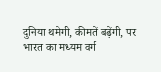दुनिया थमेगी, कीमतें बढ़ेंगी, पर भारत का मध्यम वर्ग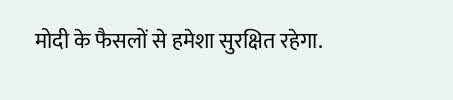मोदी के फैसलों से हमेशा सुरक्षित रहेगा.